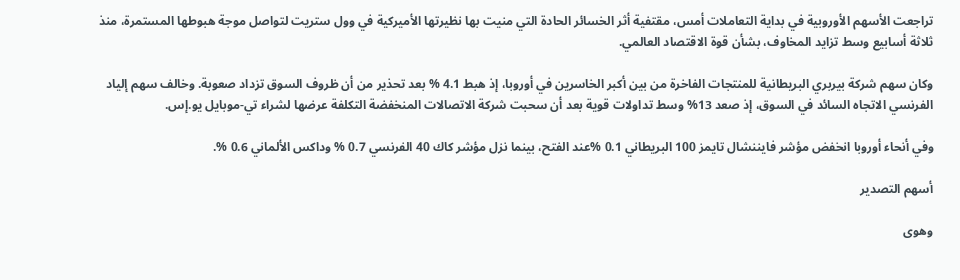تراجعت الأسهم الأوروبية في بداية التعاملات أمس، مقتفية أثر الخسائر الحادة التي منيت بها نظيرتها الأميركية في وول ستريت لتواصل موجة هبوطها المستمرة، منذ ثلاثة أسابيع وسط تزايد المخاوف، بشأن قوة الاقتصاد العالمي.

وكان سهم شركة بيربري البريطانية للمنتجات الفاخرة من بين أكبر الخاسرين في أوروبا، إذ هبط 4.1 % بعد تحذير من أن ظروف السوق تزداد صعوبة. وخالف سهم إلياد الفرنسي الاتجاه السائد في السوق، إذ صعد 13% وسط تداولات قوية بعد أن سحبت شركة الاتصالات المنخفضة التكلفة عرضها لشراء تي-موبايل يو.إس.

وفي أنحاء أوروبا انخفض مؤشر فايننشال تايمز 100 البريطاني 0.1 %عند الفتح، بينما نزل مؤشر كاك 40 الفرنسي 0.7 % وداكس الألماني 0.6 %.

أسهم التصدير

وهوى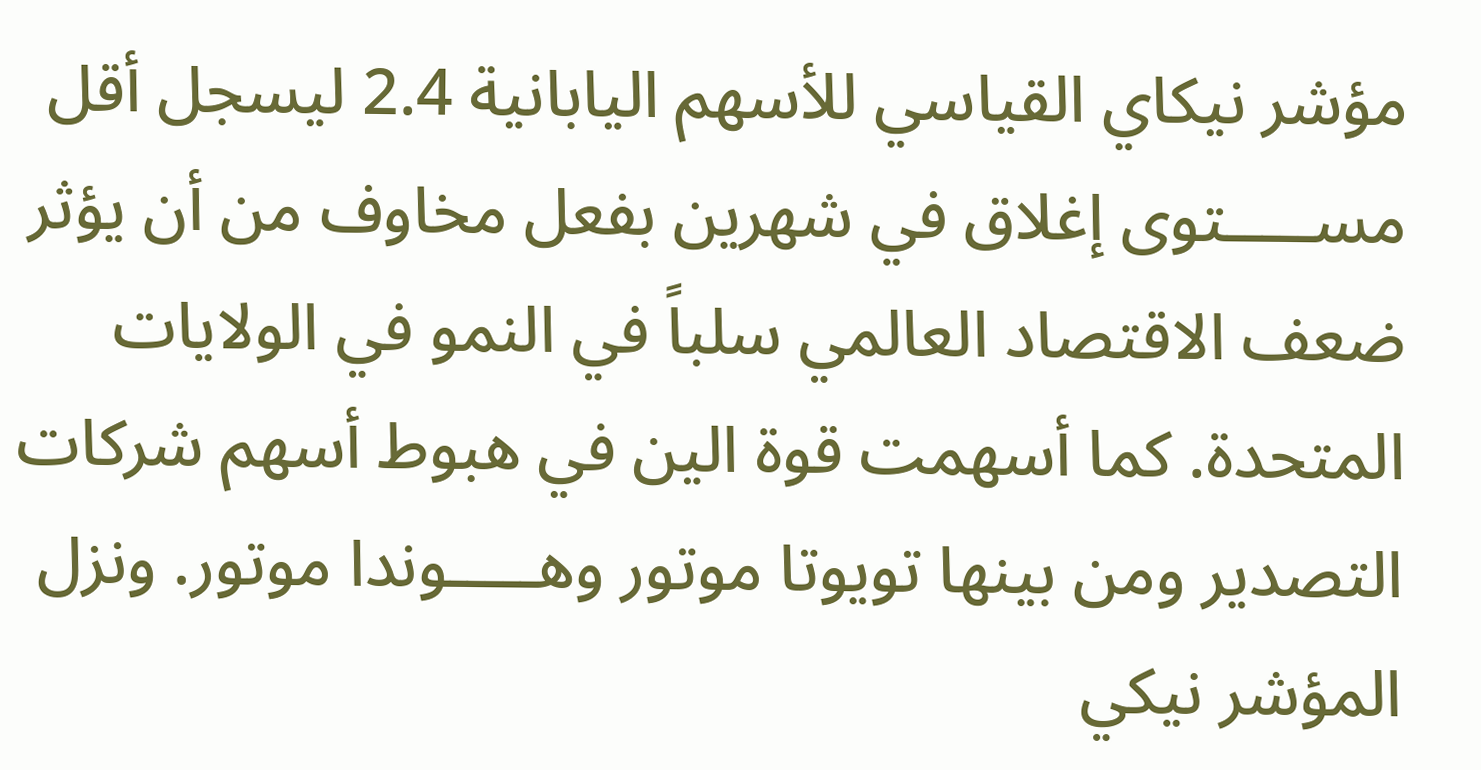مؤشر نيكاي القياسي للأسهم اليابانية 2.4 ليسجل أقل مســـــتوى إغلاق في شهرين بفعل مخاوف من أن يؤثر ضعف الاقتصاد العالمي سلباً في النمو في الولايات المتحدة. كما أسهمت قوة الين في هبوط أسهم شركات التصدير ومن بينها تويوتا موتور وهـــــوندا موتور. ونزل المؤشر نيكي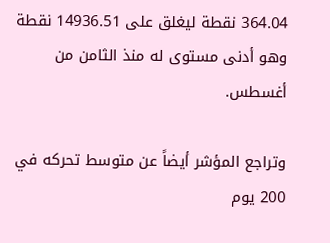364.04 نقطة ليغلق على 14936.51 نقطة وهو أدنى مستوى له منذ الثامن من أغسطس.

وتراجع المؤشر أيضاً عن متوسط تحركه في 200 يوم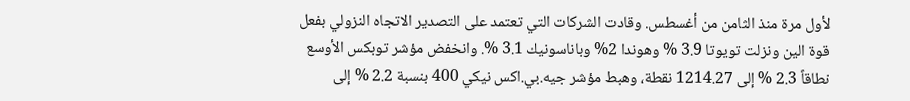لأول مرة منذ الثامن من أغسطس. وقادت الشركات التي تعتمد على التصدير الاتجاه النزولي بفعل قوة الين ونزلت تويوتا 3.9 % وهوندا 2% وباناسونيك 3.1 %. وانخفض مؤشر توبكس الأوسع نطاقاً 2.3 % إلى 1214.27 نقطة، وهبط مؤشر جيه.بي.اكس نيكي 400 بنسبة 2.2 % إلى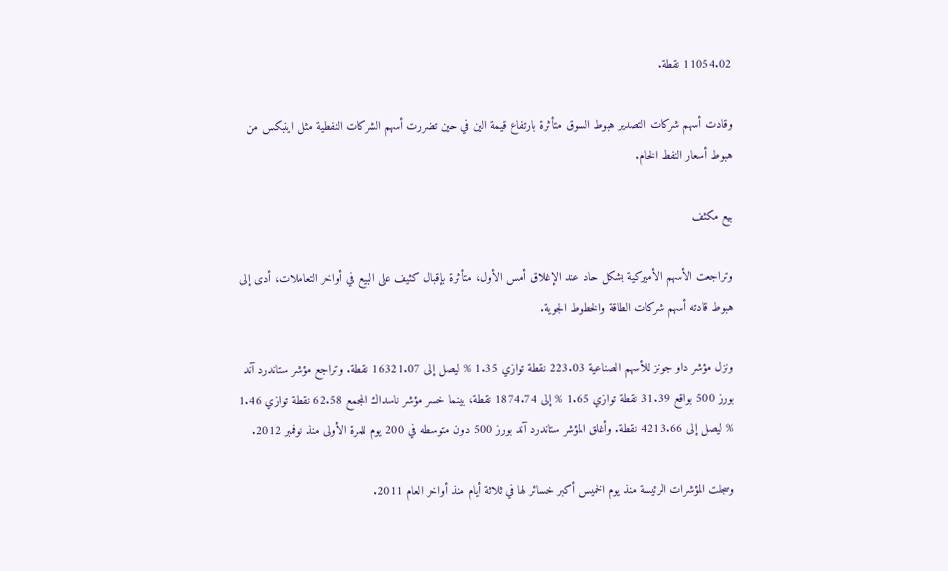11054.02 نقطة.

وقادت أسهم شركات التصدير هبوط السوق متأثرة بارتفاع قيمة الين في حين تضررت أسهم الشركات النفطية مثل اينبكس من هبوط أسعار النفط الخام.

بيع مكثف

وتراجعت الأسهم الأميركية بشكل حاد عند الإغلاق أمس الأول، متأثرة بإقبال كثيف على البيع في أواخر التعاملات، أدى إلى هبوط قادته أسهم شركات الطاقة والخطوط الجوية.

ونزل مؤشر داو جونز للأسهم الصناعية 223.03 نقطة توازي 1.35 % ليصل إلى 16321.07 نقطة. وتراجع مؤشر ستاندرد آند بورز 500 بواقع 31.39 نقطة توازي 1.65 % إلى 1874.74 نقطة، بينما خسر مؤشر ناسداك المجمع 62.58 نقطة توازي 1.46 % ليصل إلى 4213.66 نقطة. وأغلق المؤشر ستاندرد آند بورز 500 دون متوسطه في 200 يوم للمرة الأولى منذ نوفمبر 2012.

وسجلت المؤشرات الرئيسة منذ يوم الخميس أكبر خسائر لها في ثلاثة أيام منذ أواخر العام 2011.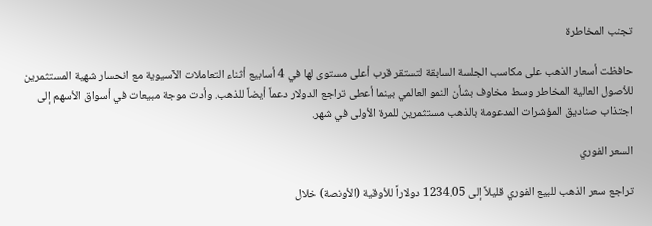تجنب المخاطرة

حافظت أسعار الذهب على مكاسب الجلسة السابقة لتستقر قرب أعلى مستوى لها في 4 أسابيع أثناء التعاملات الآسيوية مع انحسار شهية المستثمرين للأصول العالية المخاطر وسط مخاوف بشأن النمو العالمي بينما أعطى تراجع الدولار دعماً أيضاً للذهب. وأدت موجة مبيعات في أسواق الأسهم إلى اجتذاب صناديق المؤشرات المدعومة بالذهب مستثمرين للمرة الأولى في شهر.

السعر الفوري

تراجع سعر الذهب للبيع الفوري قليلاً إلى 1234.05 دولاراً للأوقية (الأونصة) خلال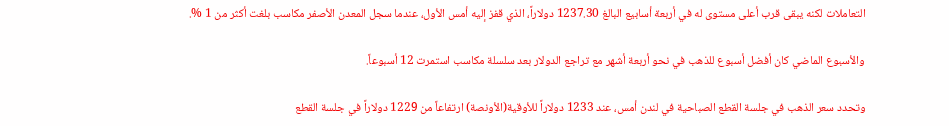التعاملات لكنه يبقى قرب أعلى مستوى له في أربعة أسابيع البالغ 1237.30 دولاراً، الذي قفز إليه أمس الأول، عندما سجل المعدن الأصفر مكاسب بلغت أكثر من 1 %.

والأسبوع الماضي كان أفضل أسبوع للذهب في نحو أربعة أشهر مع تراجع الدولار بعد سلسلة مكاسب استمرت 12 أسبوعاً.

وتحدد سعر الذهب في جلسة القطع الصباحية في لندن أمس، عند 1233 دولاراً للأوقية(الأونصة) ارتفاعاً من 1229 دولاراً في جلسة القطع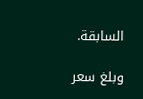السابقة.

وبلغ سعر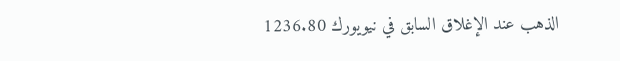الذهب عند الإغلاق السابق في نيويورك 1236.80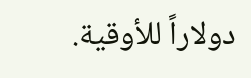دولاراً للأوقية.